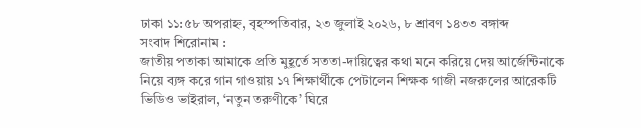ঢাকা ১১:৫৮ অপরাহ্ন, বৃহস্পতিবার, ২৩ জুলাই ২০২৬, ৮ শ্রাবণ ১৪৩৩ বঙ্গাব্দ
সংবাদ শিরোনাম :
জাতীয় পতাকা আমাকে প্রতি মুহূর্তে সততা-দায়িত্বের কথা মনে করিয়ে দেয় আর্জেন্টিনাকে নিয়ে ব্যঙ্গ করে গান গাওয়ায় ১৭ শিক্ষার্থীকে পেটালেন শিক্ষক গাজী নজরুলের আরেকটি ভিডিও ভাইরাল, ‘নতুন তরুণীকে’ ঘিরে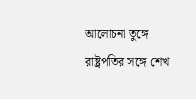আলোচনা তুঙ্গে রাষ্ট্রপতির সঙ্গে শেখ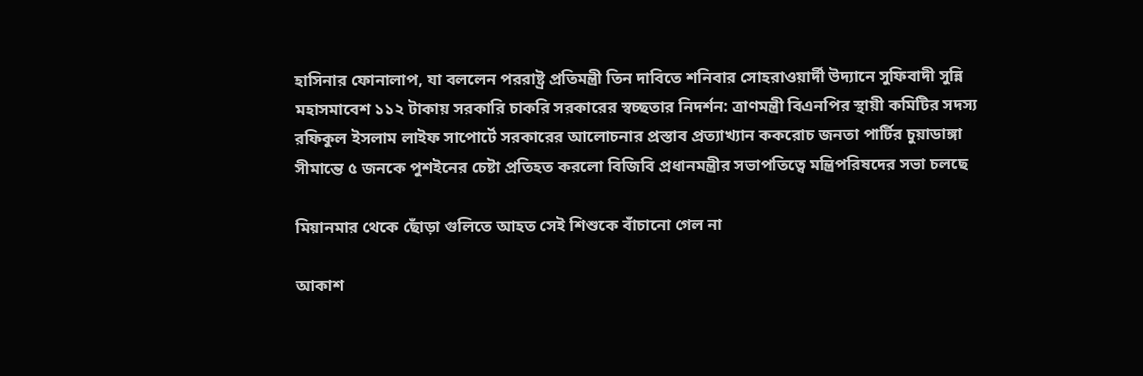হাসিনার ফোনালাপ, যা বললেন পররাষ্ট্র প্রতিমন্ত্রী তিন দাবিতে শনিবার সোহরাওয়ার্দী উদ্যানে সুফিবাদী সুন্নি মহাসমাবেশ ১১২ টাকায় সরকারি চাকরি সরকারের স্বচ্ছতার নিদর্শন: ত্রাণমন্ত্রী বিএনপির স্থায়ী কমিটির সদস্য রফিকুল ইসলাম লাইফ সাপোর্টে সরকারের আলোচনার প্রস্তাব প্রত্যাখ্যান ককরোচ জনতা পার্টির চুয়াডাঙ্গা সীমান্তে ৫ জনকে পুশইনের চেষ্টা প্রতিহত করলো বিজিবি প্রধানমন্ত্রীর সভাপতিত্বে মন্ত্রিপরিষদের সভা চলছে

মিয়ানমার থেকে ছোঁড়া গুলিতে আহত সেই শিশুকে বাঁচানো গেল না

আকাশ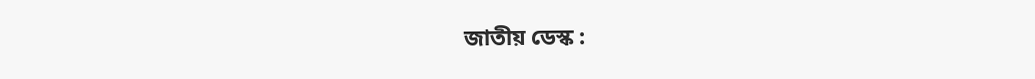জাতীয় ডেস্ক :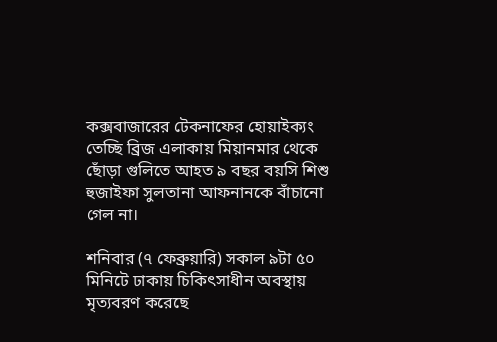কক্সবাজারের টেকনাফের হোয়াইক্যং তেচ্ছি ব্রিজ এলাকায় মিয়ানমার থেকে ছোঁড়া গুলিতে আহত ৯ বছর বয়সি শিশু হুজাইফা সুলতানা আফনানকে বাঁচানো গেল না।

শনিবার (৭ ফেব্রুয়ারি) সকাল ৯টা ৫০ মিনিটে ঢাকায় চিকিৎসাধীন অবস্থায় মৃত্যবরণ করেছে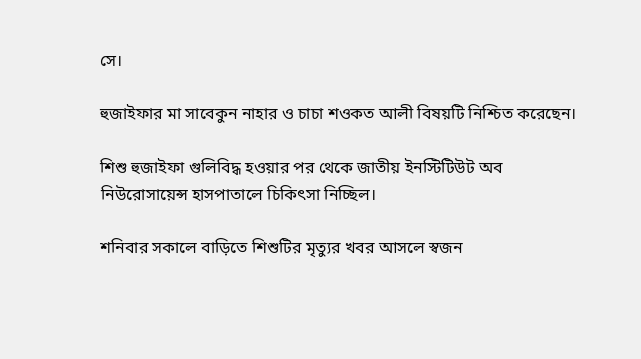সে।

হুজাইফার মা সাবেকুন নাহার ও চাচা শওকত আলী বিষয়টি নিশ্চিত করেছেন।

শিশু হুজাইফা গুলিবিদ্ধ হওয়ার পর থেকে জাতীয় ইনস্টিটিউট অব নিউরোসায়েন্স হাসপাতালে চিকিৎসা নিচ্ছিল।

শনিবার সকালে বাড়িতে শিশুটির মৃত্যুর খবর আসলে স্বজন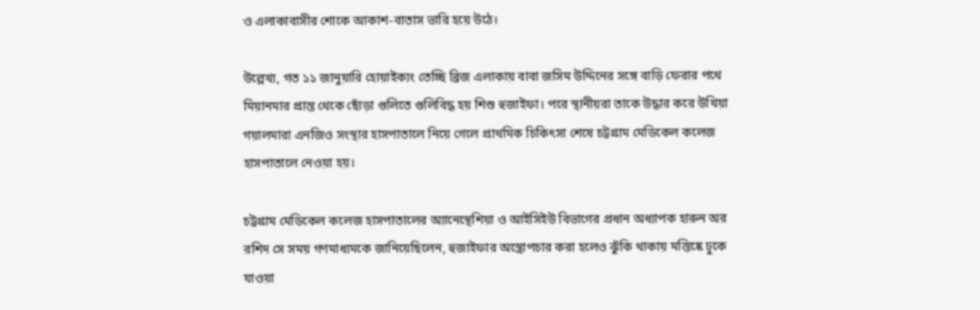ও এলাকাবাসীর শোকে আকাশ-বাতাস ভারি হয়ে উঠে।

উল্লেখ্য, গত ১১ জানুয়ারি হোয়াইক্যং তেচ্ছি ব্রিজ এলাকায় বাবা জসিম উদ্দিনের সঙ্গে বাড়ি ফেরার পথে মিয়ানমার প্রান্ত থেকে ছোঁড়া গুলিতে গুলিবিদ্ধ হয় শিশু হুজাইফা। পরে স্থানীয়রা তাকে উদ্ধার করে উখিয়া গয়ালমারা এনজিও সংস্থার হাসপাতালে নিয়ে গেলে প্রাথমিক চিকিৎসা শেষে চট্টগ্রাম মেডিকেল কলেজ হাসপাতালে নেওয়া হয়।

চট্টগ্রাম মেডিকেল কলেজ হাসপাতালের অ্যানেস্থেশিয়া ও আইসিইউ বিভাগের প্রধান অধ্যাপক হারুন অর রশিদ সে সময় গণমাধ্যমকে জানিয়েছিলেন, হুজাইফার অস্ত্রোপচার করা হলেও ঝুঁকি থাকায় মস্তিষ্কে ঢুকে যাওয়া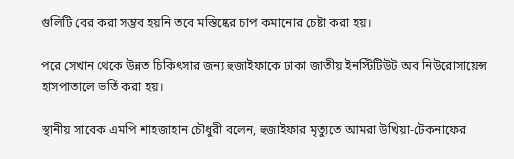গুলিটি বের করা সম্ভব হয়নি তবে মস্তিষ্কের চাপ কমানোর চেষ্টা করা হয়।

পরে সেখান থেকে উন্নত চিকিৎসার জন্য হুজাইফাকে ঢাকা জাতীয় ইনস্টিটিউট অব নিউরোসায়েন্স হাসপাতালে ভর্তি করা হয়।

স্থানীয় সাবেক এমপি শাহজাহান চৌধুরী বলেন, হুজাইফার মৃত্যুতে আমরা উখিয়া-টেকনাফের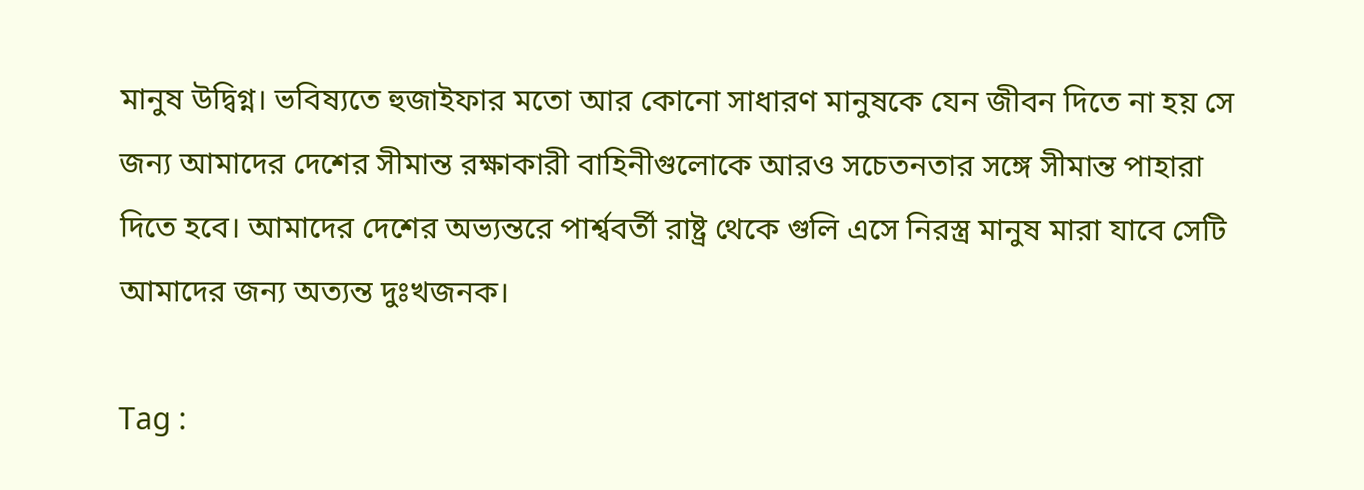মানুষ উদ্বিগ্ন। ভবিষ্যতে হুজাইফার মতো আর কোনো সাধারণ মানুষকে যেন জীবন দিতে না হয় সে জন্য আমাদের দেশের সীমান্ত রক্ষাকারী বাহিনীগুলোকে আরও সচেতনতার সঙ্গে সীমান্ত পাহারা দিতে হবে। আমাদের দেশের অভ্যন্তরে পার্শ্ববর্তী রাষ্ট্র থেকে গুলি এসে নিরস্ত্র মানুষ মারা যাবে সেটি আমাদের জন্য অত্যন্ত দুঃখজনক।

Tag :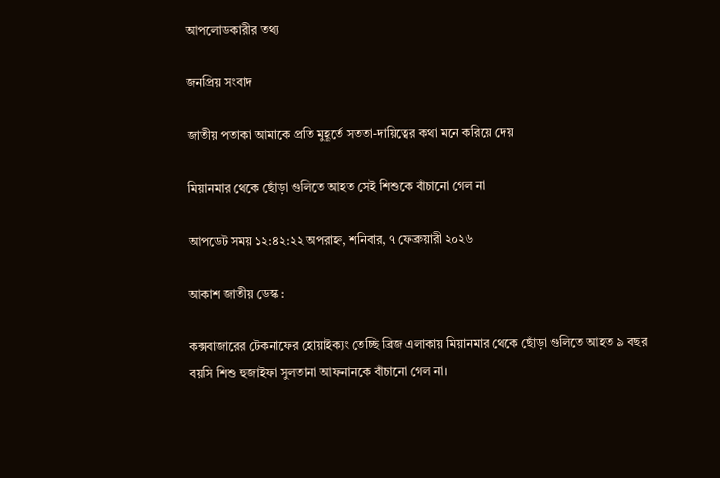আপলোডকারীর তথ্য

জনপ্রিয় সংবাদ

জাতীয় পতাকা আমাকে প্রতি মুহূর্তে সততা-দায়িত্বের কথা মনে করিয়ে দেয়

মিয়ানমার থেকে ছোঁড়া গুলিতে আহত সেই শিশুকে বাঁচানো গেল না

আপডেট সময় ১২:৪২:২২ অপরাহ্ন, শনিবার, ৭ ফেব্রুয়ারী ২০২৬

আকাশ জাতীয় ডেস্ক :

কক্সবাজারের টেকনাফের হোয়াইক্যং তেচ্ছি ব্রিজ এলাকায় মিয়ানমার থেকে ছোঁড়া গুলিতে আহত ৯ বছর বয়সি শিশু হুজাইফা সুলতানা আফনানকে বাঁচানো গেল না।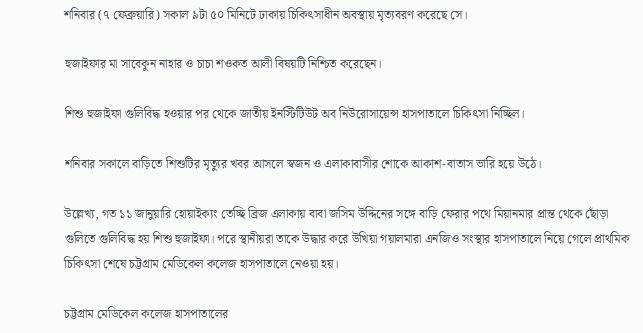শনিবার (৭ ফেব্রুয়ারি) সকাল ৯টা ৫০ মিনিটে ঢাকায় চিকিৎসাধীন অবস্থায় মৃত্যবরণ করেছে সে।

হুজাইফার মা সাবেকুন নাহার ও চাচা শওকত আলী বিষয়টি নিশ্চিত করেছেন।

শিশু হুজাইফা গুলিবিদ্ধ হওয়ার পর থেকে জাতীয় ইনস্টিটিউট অব নিউরোসায়েন্স হাসপাতালে চিকিৎসা নিচ্ছিল।

শনিবার সকালে বাড়িতে শিশুটির মৃত্যুর খবর আসলে স্বজন ও এলাকাবাসীর শোকে আকাশ-বাতাস ভারি হয়ে উঠে।

উল্লেখ্য, গত ১১ জানুয়ারি হোয়াইক্যং তেচ্ছি ব্রিজ এলাকায় বাবা জসিম উদ্দিনের সঙ্গে বাড়ি ফেরার পথে মিয়ানমার প্রান্ত থেকে ছোঁড়া গুলিতে গুলিবিদ্ধ হয় শিশু হুজাইফা। পরে স্থানীয়রা তাকে উদ্ধার করে উখিয়া গয়ালমারা এনজিও সংস্থার হাসপাতালে নিয়ে গেলে প্রাথমিক চিকিৎসা শেষে চট্টগ্রাম মেডিকেল কলেজ হাসপাতালে নেওয়া হয়।

চট্টগ্রাম মেডিকেল কলেজ হাসপাতালের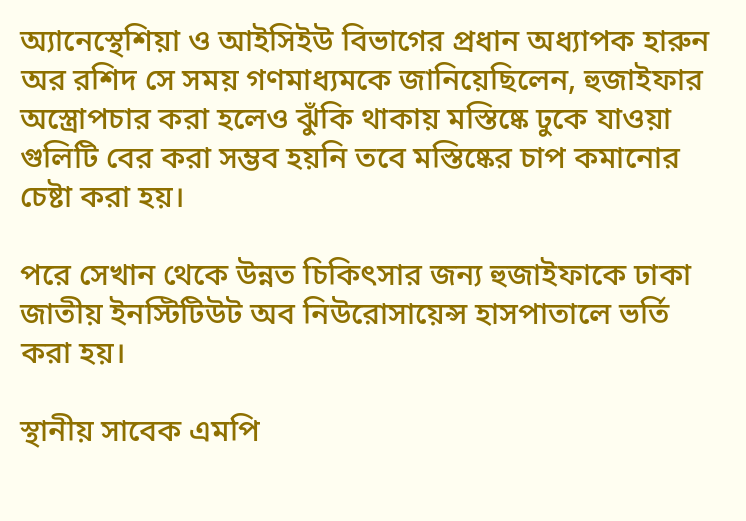অ্যানেস্থেশিয়া ও আইসিইউ বিভাগের প্রধান অধ্যাপক হারুন অর রশিদ সে সময় গণমাধ্যমকে জানিয়েছিলেন, হুজাইফার অস্ত্রোপচার করা হলেও ঝুঁকি থাকায় মস্তিষ্কে ঢুকে যাওয়া গুলিটি বের করা সম্ভব হয়নি তবে মস্তিষ্কের চাপ কমানোর চেষ্টা করা হয়।

পরে সেখান থেকে উন্নত চিকিৎসার জন্য হুজাইফাকে ঢাকা জাতীয় ইনস্টিটিউট অব নিউরোসায়েন্স হাসপাতালে ভর্তি করা হয়।

স্থানীয় সাবেক এমপি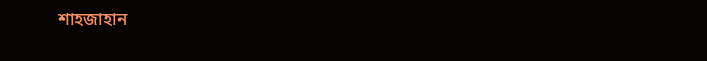শাহজাহান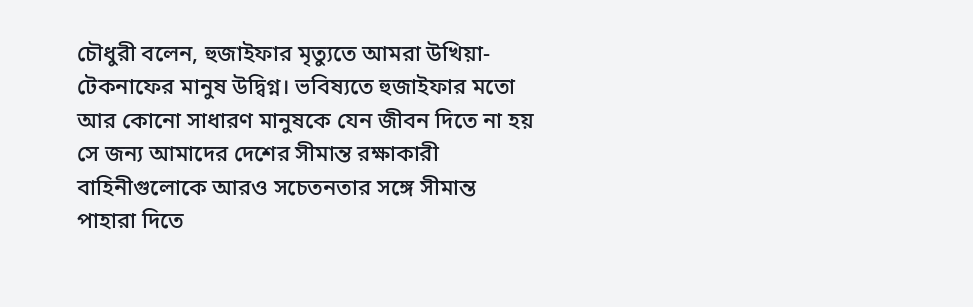চৌধুরী বলেন, হুজাইফার মৃত্যুতে আমরা উখিয়া-টেকনাফের মানুষ উদ্বিগ্ন। ভবিষ্যতে হুজাইফার মতো আর কোনো সাধারণ মানুষকে যেন জীবন দিতে না হয় সে জন্য আমাদের দেশের সীমান্ত রক্ষাকারী বাহিনীগুলোকে আরও সচেতনতার সঙ্গে সীমান্ত পাহারা দিতে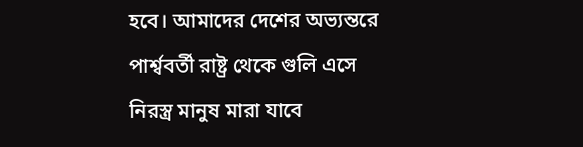হবে। আমাদের দেশের অভ্যন্তরে পার্শ্ববর্তী রাষ্ট্র থেকে গুলি এসে নিরস্ত্র মানুষ মারা যাবে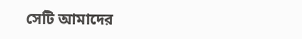সেটি আমাদের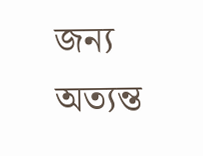জন্য অত্যন্ত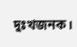দুঃখজনক।